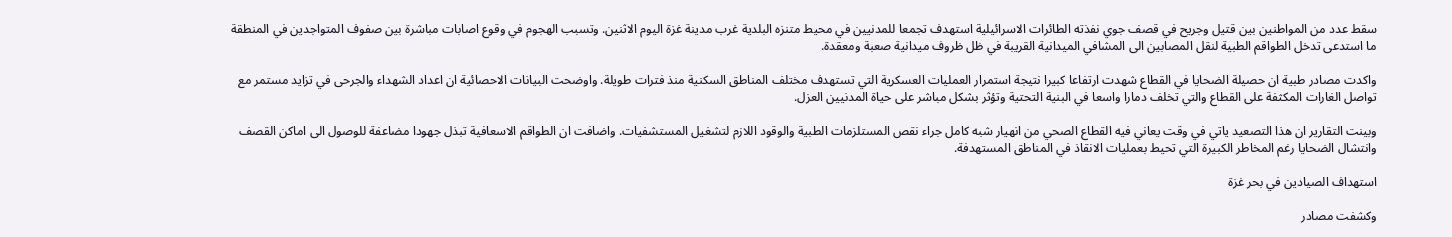سقط عدد من المواطنين بين قتيل وجريح في قصف جوي نفذته الطائرات الاسرائيلية استهدف تجمعا للمدنيين في محيط متنزه البلدية غرب مدينة غزة اليوم الاثنين. وتسبب الهجوم في وقوع اصابات مباشرة بين صفوف المتواجدين في المنطقة ما استدعى تدخل الطواقم الطبية لنقل المصابين الى المشافي الميدانية القريبة في ظل ظروف ميدانية صعبة ومعقدة.

واكدت مصادر طبية ان حصيلة الضحايا في القطاع شهدت ارتفاعا كبيرا نتيجة استمرار العمليات العسكرية التي تستهدف مختلف المناطق السكنية منذ فترات طويلة. واوضحت البيانات الاحصائية ان اعداد الشهداء والجرحى في تزايد مستمر مع تواصل الغارات المكثفة على القطاع والتي تخلف دمارا واسعا في البنية التحتية وتؤثر بشكل مباشر على حياة المدنيين العزل.

وبينت التقارير ان هذا التصعيد ياتي في وقت يعاني فيه القطاع الصحي من انهيار شبه كامل جراء نقص المستلزمات الطبية والوقود اللازم لتشغيل المستشفيات. واضافت ان الطواقم الاسعافية تبذل جهودا مضاعفة للوصول الى اماكن القصف وانتشال الضحايا رغم المخاطر الكبيرة التي تحيط بعمليات الانقاذ في المناطق المستهدفة.

استهداف الصيادين في بحر غزة

وكشفت مصادر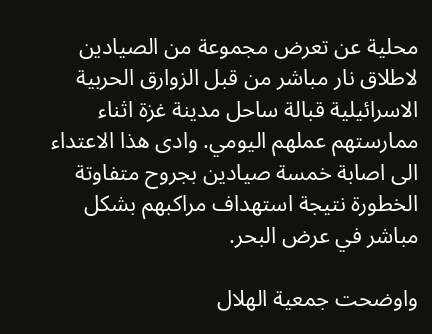محلية عن تعرض مجموعة من الصيادين لاطلاق نار مباشر من قبل الزوارق الحربية الاسرائيلية قبالة ساحل مدينة غزة اثناء ممارستهم عملهم اليومي. وادى هذا الاعتداء الى اصابة خمسة صيادين بجروح متفاوتة الخطورة نتيجة استهداف مراكبهم بشكل مباشر في عرض البحر.

واوضحت جمعية الهلال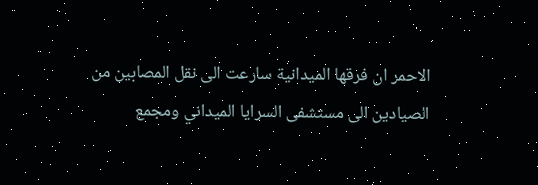الاحمر ان فرقها الميدانية سارعت الى نقل المصابين من الصيادين الى مستشفى السرايا الميداني ومجمع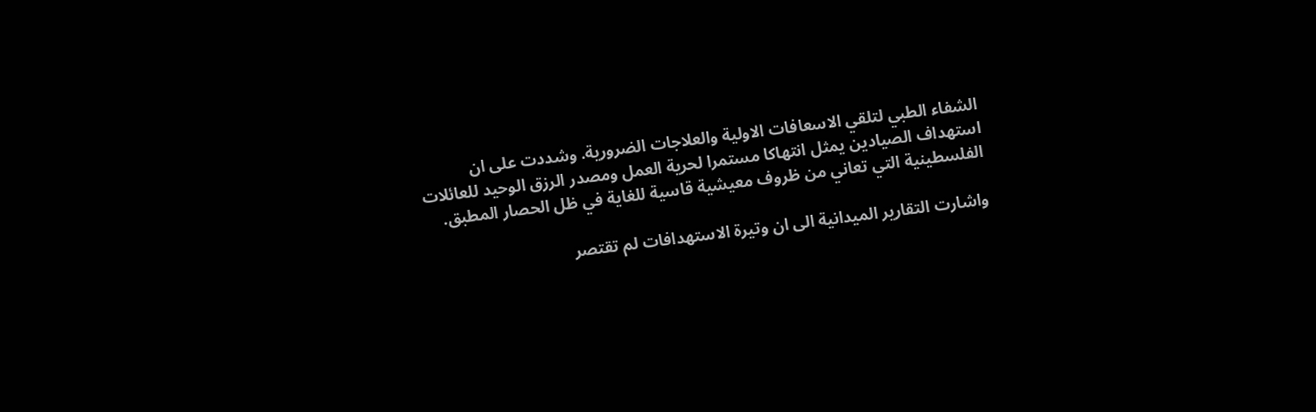الشفاء الطبي لتلقي الاسعافات الاولية والعلاجات الضرورية. وشددت على ان استهداف الصيادين يمثل انتهاكا مستمرا لحرية العمل ومصدر الرزق الوحيد للعائلات الفلسطينية التي تعاني من ظروف معيشية قاسية للغاية في ظل الحصار المطبق.

واشارت التقارير الميدانية الى ان وتيرة الاستهدافات لم تقتصر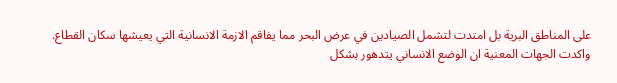على المناطق البرية بل امتدت لتشمل الصيادين في عرض البحر مما يفاقم الازمة الانسانية التي يعيشها سكان القطاع. واكدت الجهات المعنية ان الوضع الانساني يتدهور بشكل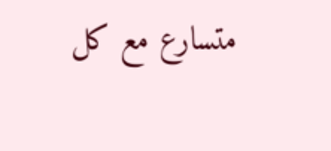متسارع مع كل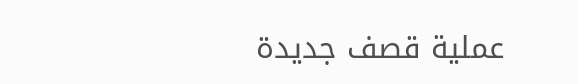عملية قصف جديدة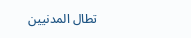تطال المدنيين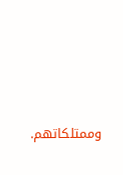وممتلكاتهم.